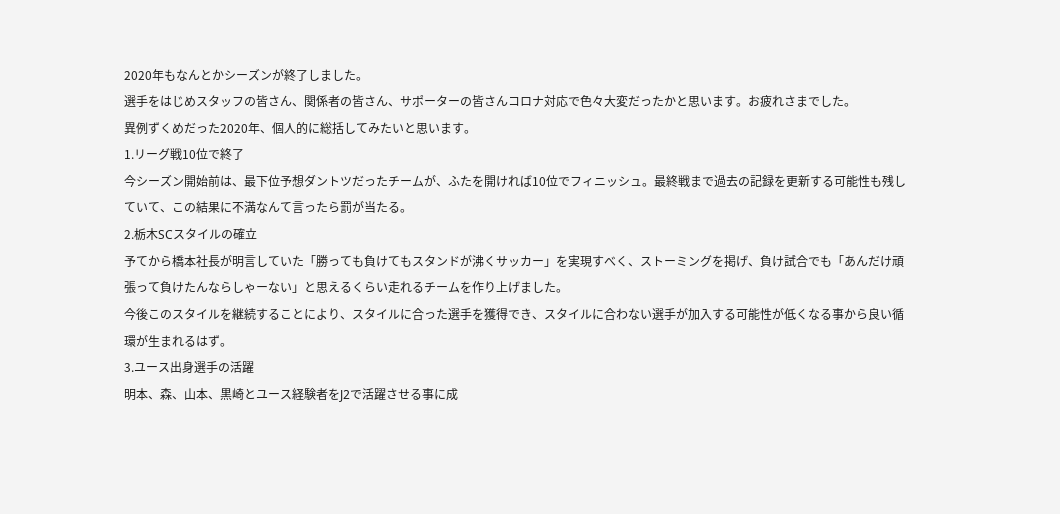2020年もなんとかシーズンが終了しました。
選手をはじめスタッフの皆さん、関係者の皆さん、サポーターの皆さんコロナ対応で色々大変だったかと思います。お疲れさまでした。
異例ずくめだった2020年、個人的に総括してみたいと思います。
1.リーグ戦10位で終了
今シーズン開始前は、最下位予想ダントツだったチームが、ふたを開ければ10位でフィニッシュ。最終戦まで過去の記録を更新する可能性も残していて、この結果に不満なんて言ったら罰が当たる。
2.栃木SCスタイルの確立
予てから橋本社長が明言していた「勝っても負けてもスタンドが沸くサッカー」を実現すべく、ストーミングを掲げ、負け試合でも「あんだけ頑張って負けたんならしゃーない」と思えるくらい走れるチームを作り上げました。
今後このスタイルを継続することにより、スタイルに合った選手を獲得でき、スタイルに合わない選手が加入する可能性が低くなる事から良い循環が生まれるはず。
3.ユース出身選手の活躍
明本、森、山本、黒崎とユース経験者をJ2で活躍させる事に成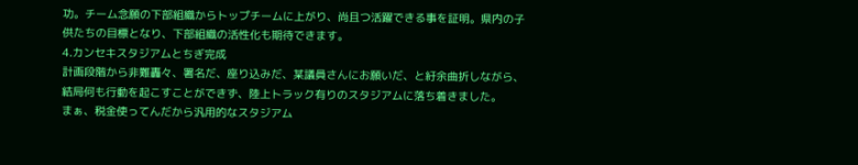功。チーム念願の下部組織からトップチームに上がり、尚且つ活躍できる事を証明。県内の子供たちの目標となり、下部組織の活性化も期待できます。
4.カンセキスタジアムとちぎ完成
計画段階から非難轟々、署名だ、座り込みだ、某議員さんにお願いだ、と紆余曲折しながら、結局何も行動を起こすことができず、陸上トラック有りのスタジアムに落ち着きました。
まぁ、税金使ってんだから汎用的なスタジアム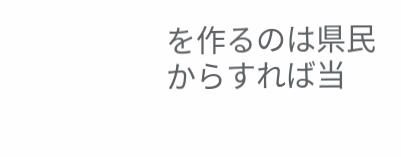を作るのは県民からすれば当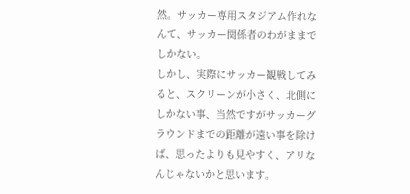然。サッカー専用スタジアム作れなんて、サッカー関係者のわがままでしかない。
しかし、実際にサッカー観戦してみると、スクリーンが小さく、北側にしかない事、当然ですがサッカーグラウンドまでの距離が遠い事を除けば、思ったよりも見やすく、アリなんじゃないかと思います。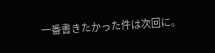一番書きたかった件は次回に。